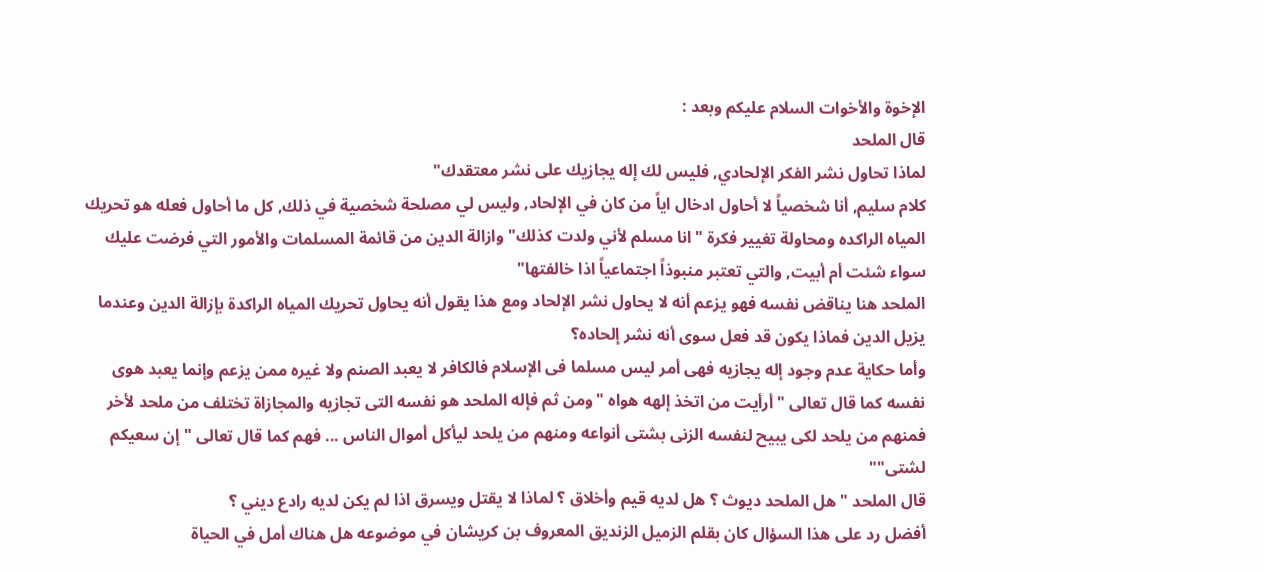الإخوة والأخوات السلام عليكم وبعد :
قال الملحد
لماذا تحاول نشر الفكر الإلحادي, فليس لك إله يجازيك على نشر معتقدك"
كلام سليم, أنا شخصياً لا أحاول ادخال اياً من كان في الإلحاد, وليس لي مصلحة شخصية في ذلك, كل ما أحاول فعله هو تحريك المياه الراكده ومحاولة تغيير فكرة "انا مسلم لأني ولدت كذلك" وازالة الدين من قائمة المسلمات والأمور التي فرضت عليك سواء شئت أم أبيت, والتي تعتبر منبوذاً اجتماعياً اذا خالفتها"
الملحد هنا يناقض نفسه فهو يزعم أنه لا يحاول نشر الإلحاد ومع هذا يقول أنه يحاول تحريك المياه الراكدة بإزالة الدين وعندما يزيل الدين فماذا يكون قد فعل سوى أنه نشر إلحاده؟
وأما حكاية عدم وجود إله يجازيه فهى أمر ليس مسلما فى الإسلام فالكافر لا يعبد الصنم ولا غيره ممن يزعم وإنما يعبد هوى نفسه كما قال تعالى "أرأيت من اتخذ إلهه هواه "ومن ثم فإله الملحد هو نفسه التى تجازيه والمجازاة تختلف من ملحد لأخر فمنهم من يلحد لكى يبيح لنفسه الزنى بشتى أنواعه ومنهم من يلحد ليأكل أموال الناس ... فهم كما قال تعالى " إن سعيكم لشتى""
قال الملحد "هل الملحد ديوث ؟ هل لديه قيم وأخلاق ؟ لماذا لا يقتل ويسرق اذا لم يكن لديه رادع ديني ؟
أفضل رد على هذا السؤال كان بقلم الزميل الزنديق المعروف بن كريشان في موضوعه هل هناك أمل في الحياة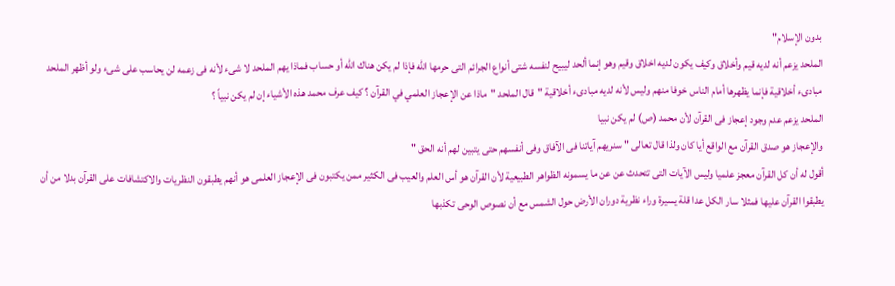بدون الإسلام"
الملحد يزعم أنه لديه قيم وأخلاق وكيف يكون لديه اخلاق وقيم وهو إنما ألحد ليبيح لنفسه شتى أنواع الجرائم التى حرمها الله فإذا لم يكن هناك الله أو حساب فماذا يهم الملحد لا شىء لأنه فى زعمه لن يحاسب على شىء ولو أظهر الملحد مبادىء أخلاقية فإنما يظهرها أمام الناس خوفا منهم وليس لأنه لديه مبادىء أخلاقية "قال الملحد "ماذا عن الإعجاز العلمي في القرآن ؟ كيف عرف محمد هذه الأشياء إن لم يكن نبياً ؟
الملحد يزعم عدم وجود إعجاز فى القرآن لأن محمد (ص) لم يكن نبيا
والإعجاز هو صدق القرآن مع الواقع أيا كان ولذا قال تعالى " سنريهم آياتنا فى الآفاق وفى أنفسهم حتى يتبين لهم أنه الحق "
أقول له أن كل القرآن معجز علميا وليس الآيات التى تتحدث عن عن ما يسمونه الظواهر الطبيعية لأن القرآن هو أس العلم والعيب فى الكثير ممن يكتبون فى الإعجاز العلمى هو أنهم يطبقون النظريات والاكتشافات على القرآن بدلا من أن يطبقوا القرآن عليها فمثلا سار الكل عدا قلة يسيرة وراء نظرية دوران الأرض حول الشمس مع أن نصوص الوحى تكذبها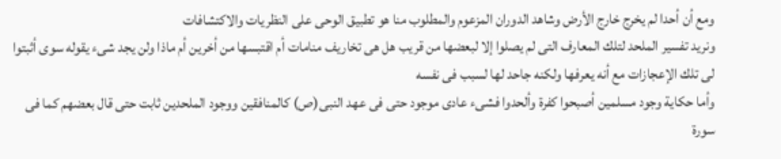ومع أن أحدا لم يخرج خارج الأرض وشاهد الدوران المزعوم والمطلوب منا هو تطبيق الوحى على النظريات والاكتشافات
ونريد تفسير الملحد لتلك المعارف التى لم يصلوا إلا لبعضها من قريب هل هى تخاريف منامات أم اقتبسها من أخرين أم ماذا ولن يجد شىء يقوله سوى أثبتوا لى تلك الإعجازات مع أنه يعرفها ولكنه جاحد لها لسبب فى نفسه
وأما حكاية وجود مسلمين أصبحوا كفرة وألحدوا فشىء عادى موجود حتى فى عهد النبى(ص) كالمنافقين ووجود الملحدين ثابت حتى قال بعضهم كما فى سورة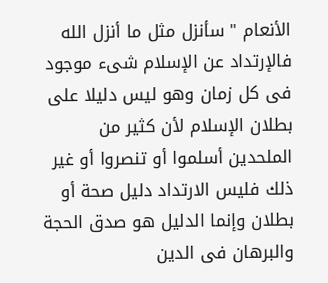الأنعام " سأنزل مثل ما أنزل الله
فالإرتداد عن الإسلام شىء موجود فى كل زمان وهو ليس دليلا على بطلان الإسلام لأن كثير من الملحدين أسلموا أو تنصروا أو غير ذلك فليس الارتداد دليل صحة أو بطلان وإنما الدليل هو صدق الحجة والبرهان فى الدين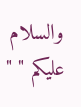والسلام عليكم " "